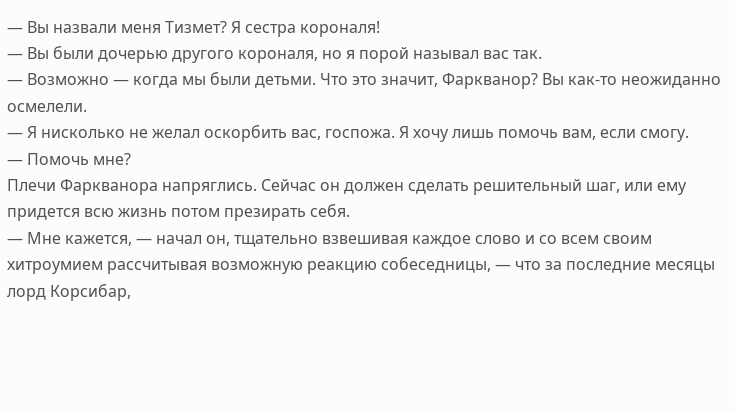— Вы назвали меня Тизмет? Я сестра короналя!
— Вы были дочерью другого короналя, но я порой называл вас так.
— Возможно — когда мы были детьми. Что это значит, Фаркванор? Вы как-то неожиданно осмелели.
— Я нисколько не желал оскорбить вас, госпожа. Я хочу лишь помочь вам, если смогу.
— Помочь мне?
Плечи Фаркванора напряглись. Сейчас он должен сделать решительный шаг, или ему придется всю жизнь потом презирать себя.
— Мне кажется, — начал он, тщательно взвешивая каждое слово и со всем своим хитроумием рассчитывая возможную реакцию собеседницы, — что за последние месяцы лорд Корсибар,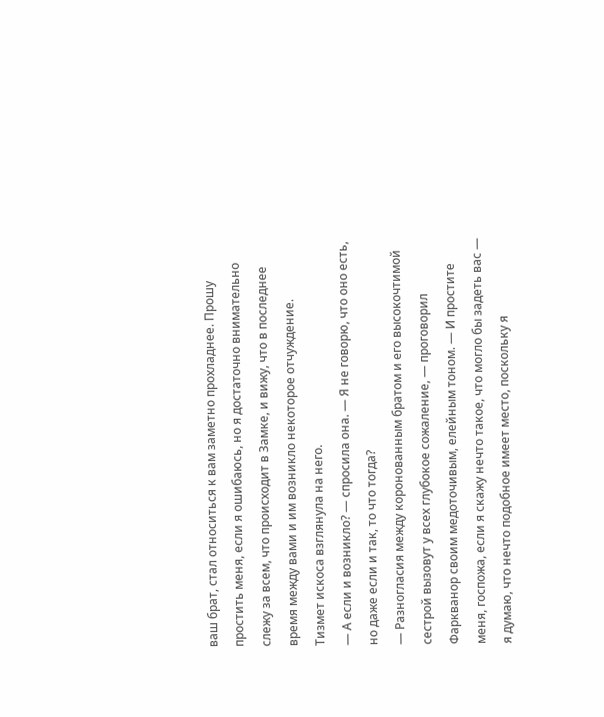ваш брат, стал относиться к вам заметно прохладнее. Прошу простить меня, если я ошибаюсь, но я достаточно внимательно слежу за всем, что происходит в Замке, и вижу, что в последнее время между вами и им возникло некоторое отчуждение.
Тизмет искоса взглянула на него.
— А если и возникло? — спросила она. — Я не говорю, что оно есть, но даже если и так, то что тогда?
— Разногласия между коронованным братом и его высокочтимой сестрой вызовут у всех глубокое сожаление, — проговорил Фаркванор своим медоточивым, елейным тоном. — И простите меня, госпожа, если я скажу нечто такое, что могло бы задеть вас — я думаю, что нечто подобное имеет место, поскольку я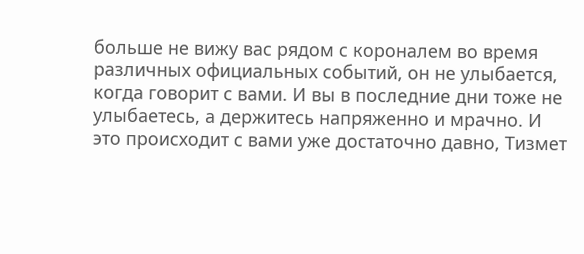больше не вижу вас рядом с короналем во время различных официальных событий, он не улыбается, когда говорит с вами. И вы в последние дни тоже не улыбаетесь, а держитесь напряженно и мрачно. И это происходит с вами уже достаточно давно, Тизмет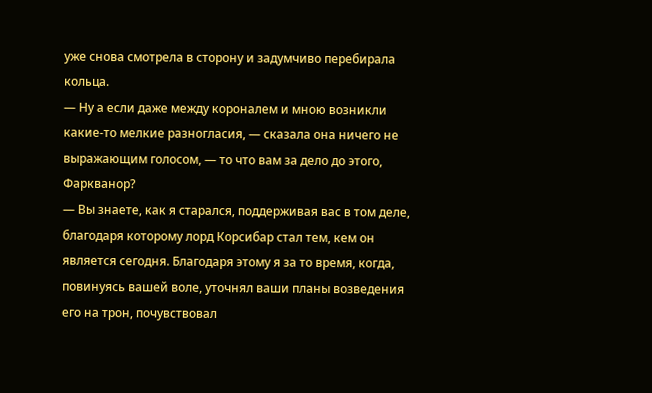уже снова смотрела в сторону и задумчиво перебирала кольца.
— Ну а если даже между короналем и мною возникли какие-то мелкие разногласия, — сказала она ничего не выражающим голосом, — то что вам за дело до этого, Фаркванор?
— Вы знаете, как я старался, поддерживая вас в том деле, благодаря которому лорд Корсибар стал тем, кем он является сегодня. Благодаря этому я за то время, когда, повинуясь вашей воле, уточнял ваши планы возведения его на трон, почувствовал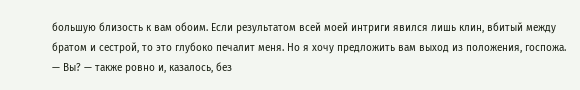большую близость к вам обоим. Если результатом всей моей интриги явился лишь клин, вбитый между братом и сестрой, то это глубоко печалит меня. Но я хочу предложить вам выход из положения, госпожа.
— Вы? — также ровно и, казалось, без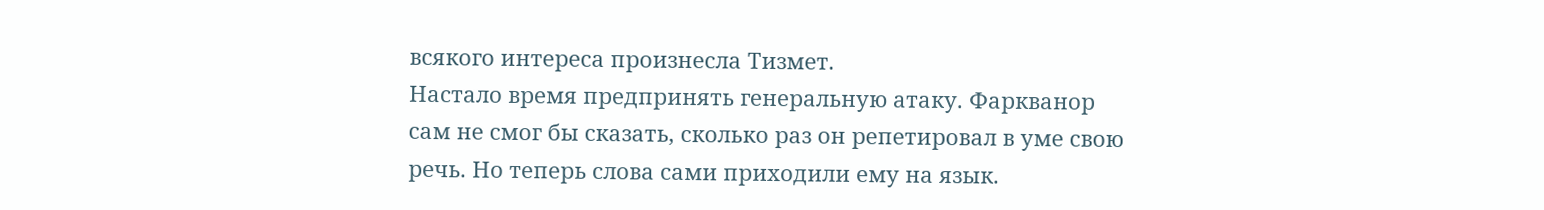всякого интереса произнесла Тизмет.
Настало время предпринять генеральную атаку. Фаркванор сам не смог бы сказать, сколько раз он репетировал в уме свою речь. Но теперь слова сами приходили ему на язык.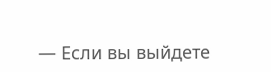— Если вы выйдете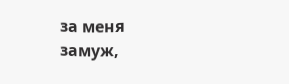за меня замуж,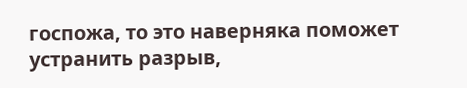госпожа, то это наверняка поможет устранить разрыв,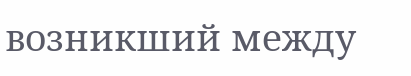возникший между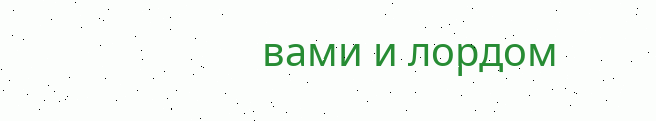вами и лордом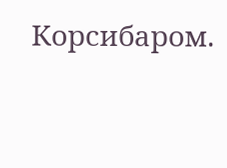Корсибаром.